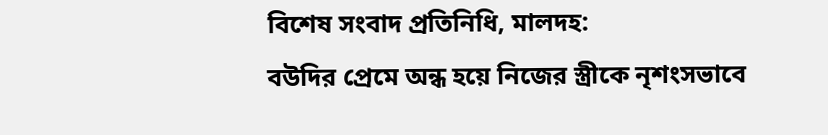বিশেষ সংবাদ প্রতিনিধি, মালদহ:
বউদির প্রেমে অন্ধ হয়ে নিজের স্ত্রীকে নৃশংসভাবে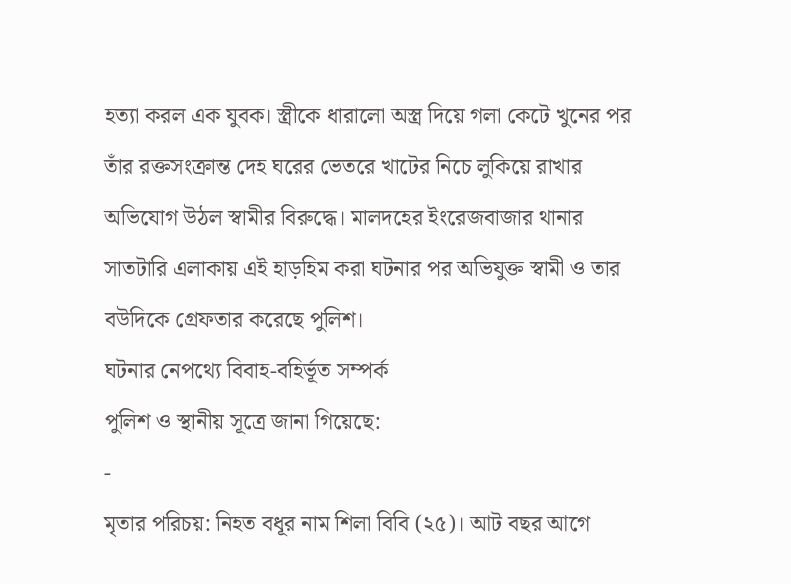হত্যা করল এক যুবক। স্ত্রীকে ধারালো অস্ত্র দিয়ে গলা কেটে খুনের পর তাঁর রক্তসংক্রান্ত দেহ ঘরের ভেতরে খাটের নিচে লুকিয়ে রাখার অভিযোগ উঠল স্বামীর বিরুদ্ধে। মালদহের ইংরেজবাজার থানার সাতটারি এলাকায় এই হাড়হিম করা ঘটনার পর অভিযুক্ত স্বামী ও তার বউদিকে গ্রেফতার করেছে পুলিশ।
ঘটনার নেপথ্যে বিবাহ-বহির্ভূত সম্পর্ক
পুলিশ ও স্থানীয় সূত্রে জানা গিয়েছে:
-
মৃতার পরিচয়: নিহত বধূর নাম শিলা বিবি (২৫)। আট বছর আগে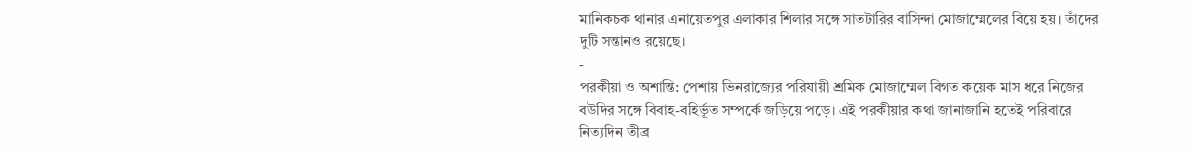মানিকচক থানার এনায়েতপুর এলাকার শিলার সঙ্গে সাতটারির বাসিন্দা মোজাম্মেলের বিয়ে হয়। তাঁদের দুটি সন্তানও রয়েছে।
-
পরকীয়া ও অশান্তি: পেশায় ভিনরাজ্যের পরিযায়ী শ্রমিক মোজাম্মেল বিগত কয়েক মাস ধরে নিজের বউদির সঙ্গে বিবাহ-বহির্ভূত সম্পর্কে জড়িয়ে পড়ে। এই পরকীয়ার কথা জানাজানি হতেই পরিবারে নিত্যদিন তীব্র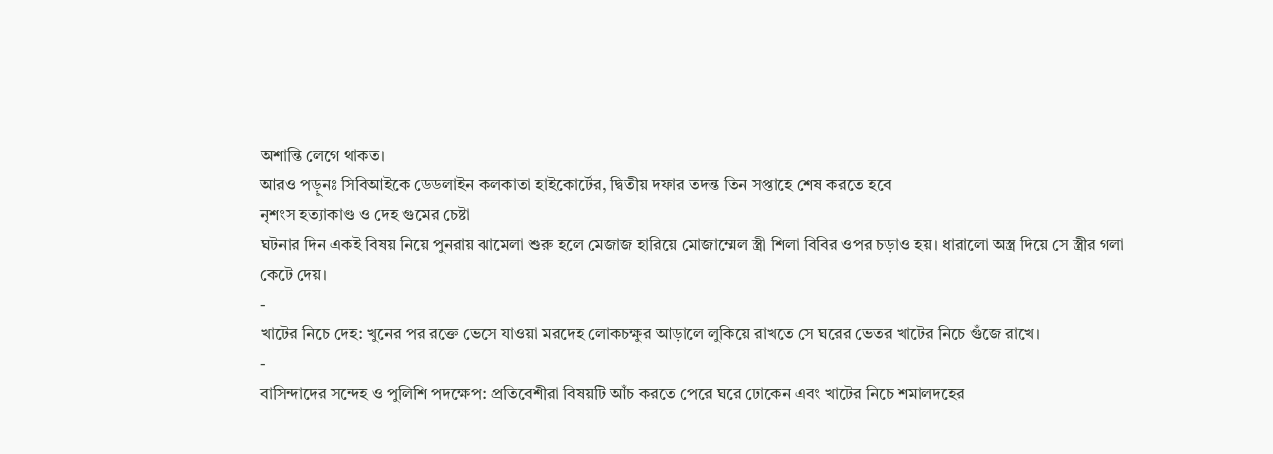অশান্তি লেগে থাকত।
আরও পড়ুনঃ সিবিআইকে ডেডলাইন কলকাতা হাইকোর্টের, দ্বিতীয় দফার তদন্ত তিন সপ্তাহে শেষ করতে হবে
নৃশংস হত্যাকাণ্ড ও দেহ গুমের চেষ্টা
ঘটনার দিন একই বিষয় নিয়ে পুনরায় ঝামেলা শুরু হলে মেজাজ হারিয়ে মোজাম্মেল স্ত্রী শিলা বিবির ওপর চড়াও হয়। ধারালো অস্ত্র দিয়ে সে স্ত্রীর গলা কেটে দেয়।
-
খাটের নিচে দেহ: খুনের পর রক্তে ভেসে যাওয়া মরদেহ লোকচক্ষুর আড়ালে লুকিয়ে রাখতে সে ঘরের ভেতর খাটের নিচে গুঁজে রাখে।
-
বাসিন্দাদের সন্দেহ ও পুলিশি পদক্ষেপ: প্রতিবেশীরা বিষয়টি আঁচ করতে পেরে ঘরে ঢোকেন এবং খাটের নিচে শমালদহের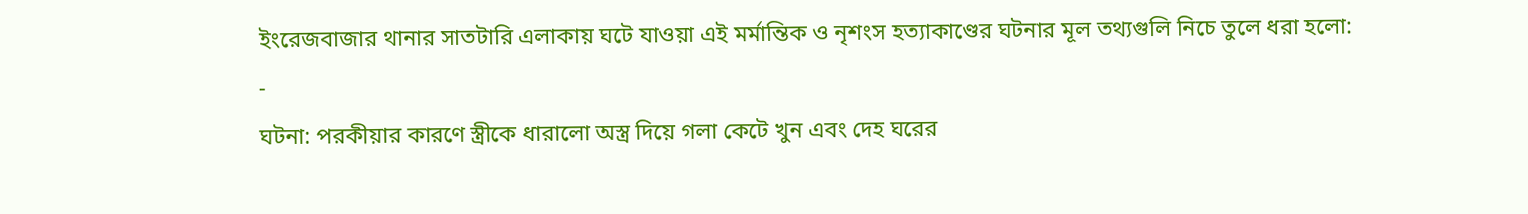ইংরেজবাজার থানার সাতটারি এলাকায় ঘটে যাওয়া এই মর্মান্তিক ও নৃশংস হত্যাকাণ্ডের ঘটনার মূল তথ্যগুলি নিচে তুলে ধরা হলো:
-
ঘটনা: পরকীয়ার কারণে স্ত্রীকে ধারালো অস্ত্র দিয়ে গলা কেটে খুন এবং দেহ ঘরের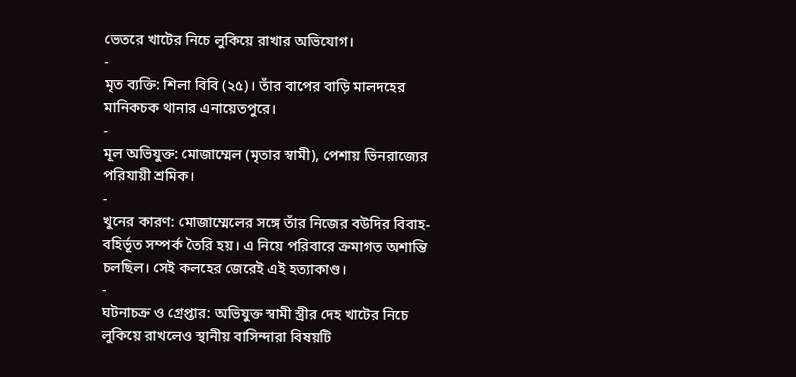ভেতরে খাটের নিচে লুকিয়ে রাখার অভিযোগ।
-
মৃত ব্যক্তি: শিলা বিবি (২৫)। তাঁর বাপের বাড়ি মালদহের মানিকচক থানার এনায়েতপুরে।
-
মূল অভিযুক্ত: মোজাম্মেল (মৃতার স্বামী), পেশায় ভিনরাজ্যের পরিযায়ী শ্রমিক।
-
খুনের কারণ: মোজাম্মেলের সঙ্গে তাঁর নিজের বউদির বিবাহ-বহির্ভূত সম্পর্ক তৈরি হয়। এ নিয়ে পরিবারে ক্রমাগত অশান্তি চলছিল। সেই কলহের জেরেই এই হত্যাকাণ্ড।
-
ঘটনাচক্র ও গ্রেপ্তার: অভিযুক্ত স্বামী স্ত্রীর দেহ খাটের নিচে লুকিয়ে রাখলেও স্থানীয় বাসিন্দারা বিষয়টি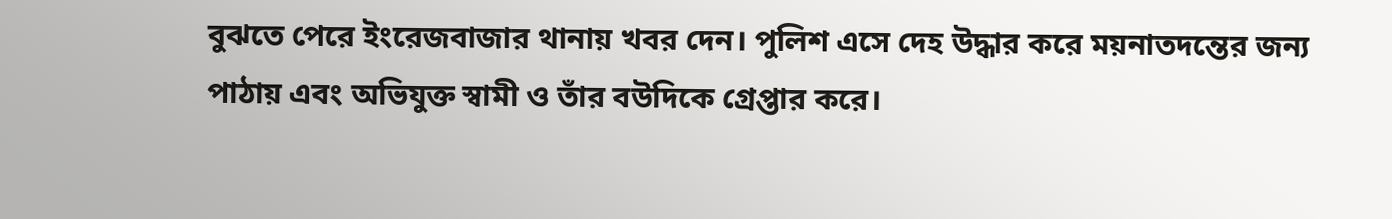বুঝতে পেরে ইংরেজবাজার থানায় খবর দেন। পুলিশ এসে দেহ উদ্ধার করে ময়নাতদন্তের জন্য পাঠায় এবং অভিযুক্ত স্বামী ও তাঁর বউদিকে গ্রেপ্তার করে।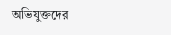অভিযুক্তদের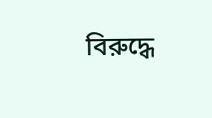বিরুদ্ধে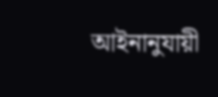আইনানুযায়ী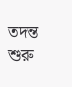তদন্ত শুরু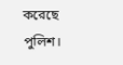করেছে পুলিশ।